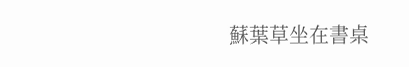蘇葉草坐在書桌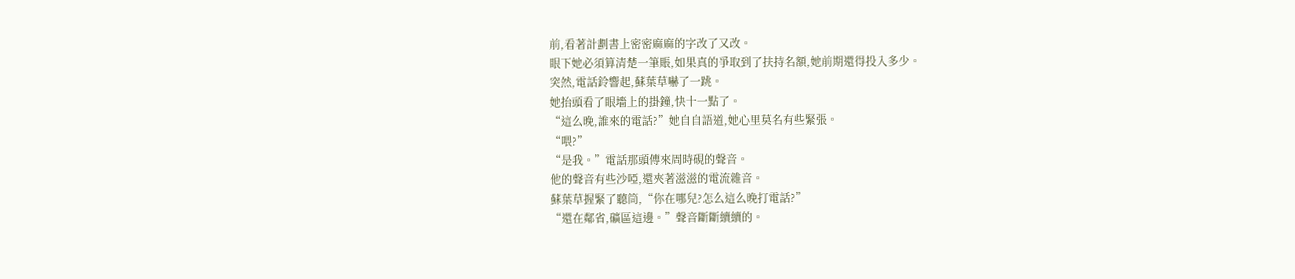前,看著計劃書上密密麻麻的字改了又改。
眼下她必須算清楚一筆賬,如果真的爭取到了扶持名額,她前期還得投入多少。
突然,電話鈴響起,蘇葉草嚇了一跳。
她抬頭看了眼墻上的掛鐘,快十一點了。
“這么晚,誰來的電話?”她自自語道,她心里莫名有些緊張。
“喂?”
“是我。”電話那頭傳來周時硯的聲音。
他的聲音有些沙啞,還夾著滋滋的電流雜音。
蘇葉草握緊了聽筒,“你在哪兒?怎么這么晚打電話?”
“還在鄰省,礦區這邊。”聲音斷斷續續的。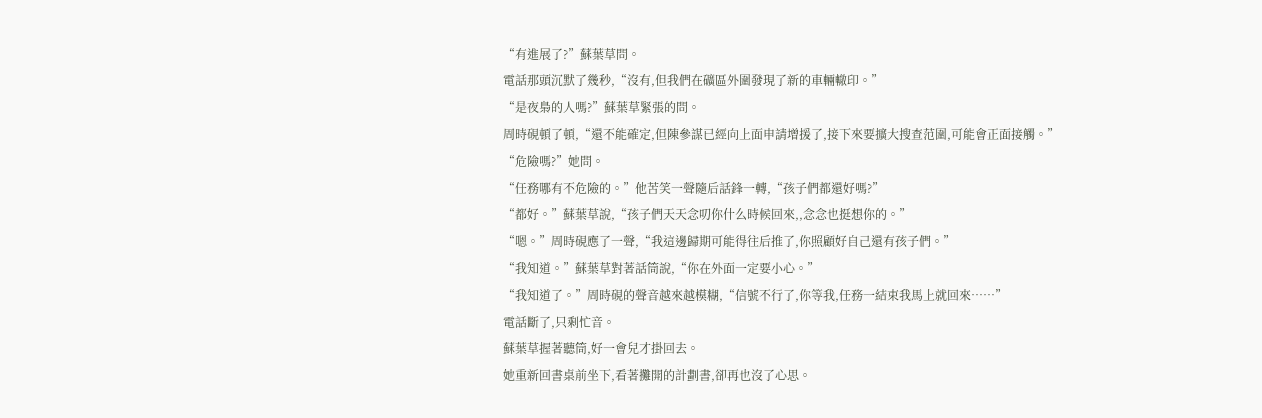“有進展了?”蘇葉草問。
電話那頭沉默了幾秒,“沒有,但我們在礦區外圍發現了新的車輛轍印。”
“是夜梟的人嗎?”蘇葉草緊張的問。
周時硯頓了頓,“還不能確定,但陳參謀已經向上面申請增援了,接下來要擴大搜查范圍,可能會正面接觸。”
“危險嗎?”她問。
“任務哪有不危險的。”他苦笑一聲隨后話鋒一轉,“孩子們都還好嗎?”
“都好。”蘇葉草說,“孩子們天天念叨你什么時候回來,,念念也挺想你的。”
“嗯。”周時硯應了一聲,“我這邊歸期可能得往后推了,你照顧好自己還有孩子們。”
“我知道。”蘇葉草對著話筒說,“你在外面一定要小心。”
“我知道了。”周時硯的聲音越來越模糊,“信號不行了,你等我,任務一結束我馬上就回來……”
電話斷了,只剩忙音。
蘇葉草握著聽筒,好一會兒才掛回去。
她重新回書桌前坐下,看著攤開的計劃書,卻再也沒了心思。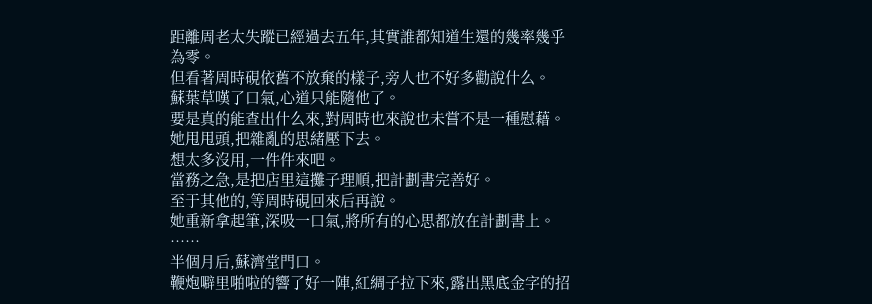距離周老太失蹤已經過去五年,其實誰都知道生還的幾率幾乎為零。
但看著周時硯依舊不放棄的樣子,旁人也不好多勸說什么。
蘇葉草嘆了口氣,心道只能隨他了。
要是真的能查出什么來,對周時也來說也未嘗不是一種慰藉。
她甩甩頭,把雜亂的思緒壓下去。
想太多沒用,一件件來吧。
當務之急,是把店里這攤子理順,把計劃書完善好。
至于其他的,等周時硯回來后再說。
她重新拿起筆,深吸一口氣,將所有的心思都放在計劃書上。
……
半個月后,蘇濟堂門口。
鞭炮噼里啪啦的響了好一陣,紅綢子拉下來,露出黑底金字的招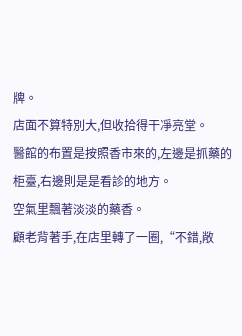牌。
店面不算特別大,但收拾得干凈亮堂。
醫館的布置是按照香市來的,左邊是抓藥的柜臺,右邊則是是看診的地方。
空氣里飄著淡淡的藥香。
顧老背著手,在店里轉了一圈,“不錯,敞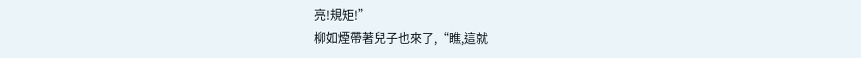亮!規矩!”
柳如煙帶著兒子也來了,“瞧,這就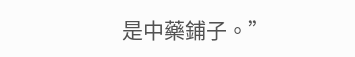是中藥鋪子。”